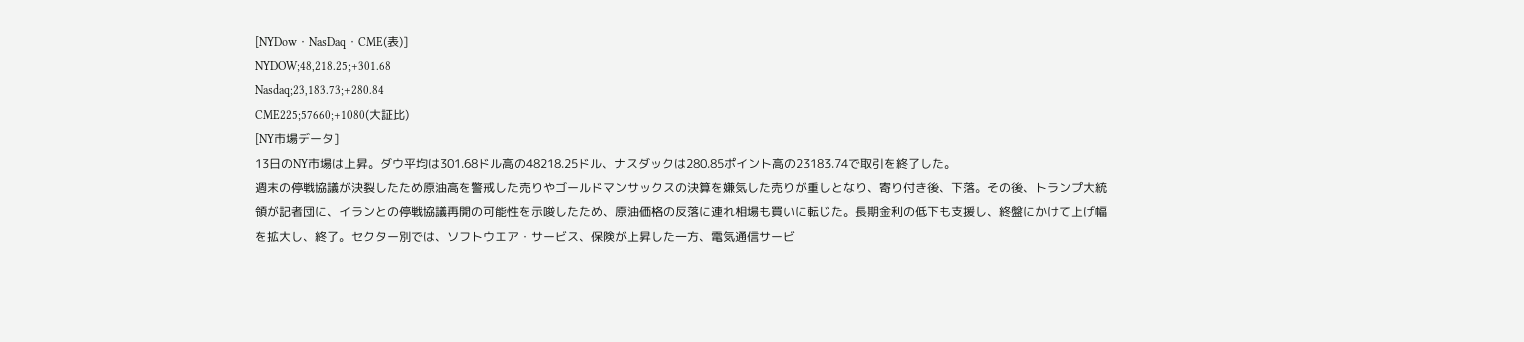[NYDow・NasDaq・CME(表)]
NYDOW;48,218.25;+301.68
Nasdaq;23,183.73;+280.84
CME225;57660;+1080(大証比)
[NY市場データ]
13日のNY市場は上昇。ダウ平均は301.68ドル高の48218.25ドル、ナスダックは280.85ポイント高の23183.74で取引を終了した。
週末の停戦協議が決裂したため原油高を警戒した売りやゴールドマンサックスの決算を嫌気した売りが重しとなり、寄り付き後、下落。その後、トランプ大統領が記者団に、イランとの停戦協議再開の可能性を示唆したため、原油価格の反落に連れ相場も買いに転じた。長期金利の低下も支援し、終盤にかけて上げ幅を拡大し、終了。セクター別では、ソフトウエア・サービス、保険が上昇した一方、電気通信サービ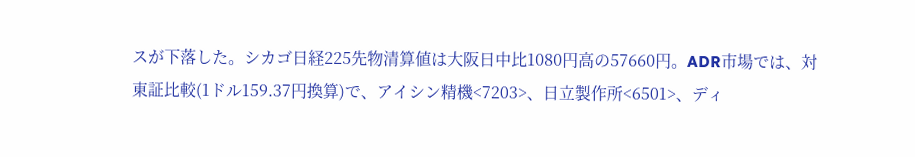スが下落した。シカゴ日経225先物清算値は大阪日中比1080円高の57660円。ADR市場では、対東証比較(1ドル159.37円換算)で、アイシン精機<7203>、日立製作所<6501>、ディ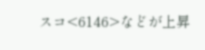スコ<6146>などが上昇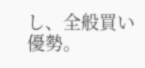し、全般買い優勢。